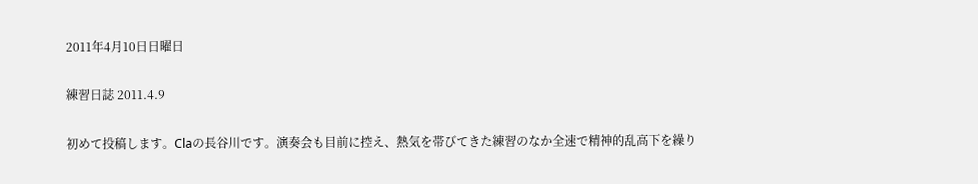2011年4月10日日曜日

練習日誌 2011.4.9

初めて投稿します。Claの長谷川です。演奏会も目前に控え、熱気を帯びてきた練習のなか全速で精神的乱高下を繰り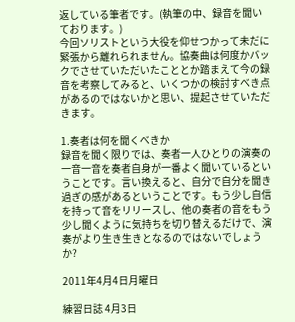返している筆者です。(執筆の中、録音を聞いております。)
今回ソリストという大役を仰せつかって未だに緊張から離れられません。協奏曲は何度かバックでさせていただいたこととか踏まえて今の録音を考察してみると、いくつかの検討すべき点があるのではないかと思い、提起させていただきます。

1.奏者は何を聞くべきか
録音を聞く限りでは、奏者一人ひとりの演奏の一音一音を奏者自身が一番よく聞いているということです。言い換えると、自分で自分を聞き過ぎの感があるということです。もう少し自信を持って音をリリースし、他の奏者の音をもう少し聞くように気持ちを切り替えるだけで、演奏がより生き生きとなるのではないでしょうか?

2011年4月4日月曜日

練習日誌 4月3日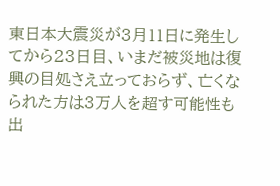東日本大震災が3月11日に発生してから23日目、いまだ被災地は復興の目処さえ立っておらず、亡くなられた方は3万人を超す可能性も出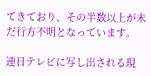てきており、その半数以上が未だ行方不明となっています。

連日テレビに写し出される現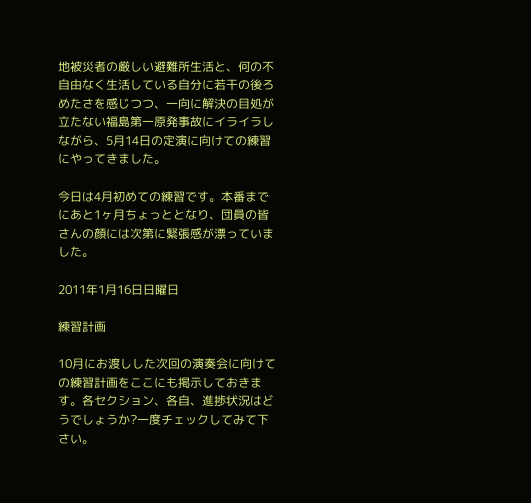地被災者の厳しい避難所生活と、何の不自由なく生活している自分に若干の後ろめたさを感じつつ、一向に解決の目処が立たない福島第一原発事故にイライラしながら、5月14日の定演に向けての練習にやってきました。

今日は4月初めての練習です。本番までにあと1ヶ月ちょっととなり、団員の皆さんの顔には次第に緊張感が漂っていました。

2011年1月16日日曜日

練習計画

10月にお渡しした次回の演奏会に向けての練習計画をここにも掲示しておきます。各セクション、各自、進捗状況はどうでしょうか?一度チェックしてみて下さい。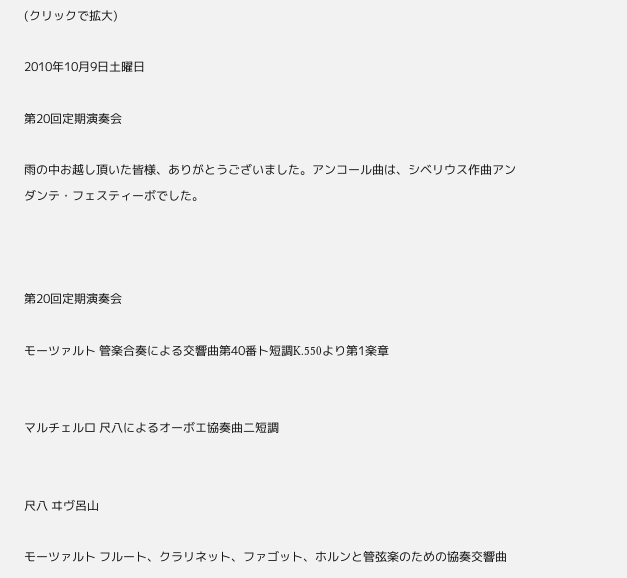(クリックで拡大)

2010年10月9日土曜日

第20回定期演奏会

雨の中お越し頂いた皆様、ありがとうございました。アンコール曲は、シベリウス作曲アンダンテ・フェスティーボでした。



第20回定期演奏会

モーツァルト 管楽合奏による交響曲第40番ト短調K.550より第1楽章


マルチェルロ 尺八によるオーボエ協奏曲二短調


尺八 ヰヴ呂山

モーツァルト フルート、クラリネット、ファゴット、ホルンと管弦楽のための協奏交響曲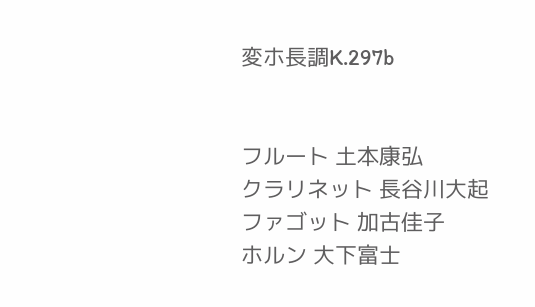変ホ長調K.297b


フルート 土本康弘
クラリネット 長谷川大起
ファゴット 加古佳子
ホルン 大下富士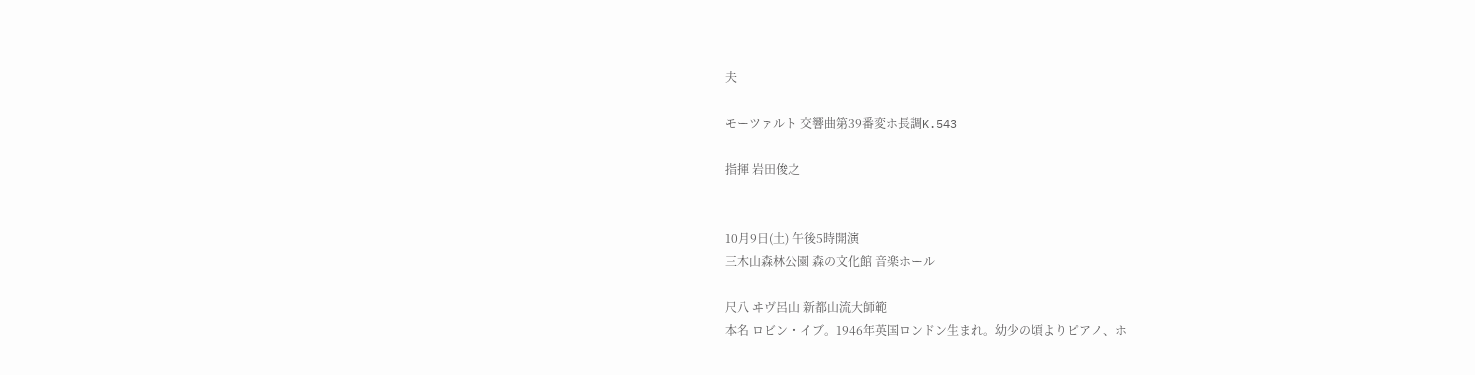夫

モーツァルト 交響曲第39番変ホ長調K.543

指揮 岩田俊之


10月9日(土) 午後5時開演
三木山森林公園 森の文化館 音楽ホール

尺八 ヰヴ呂山 新都山流大師範
本名 ロビン・イブ。1946年英国ロンドン生まれ。幼少の頃よりピアノ、ホ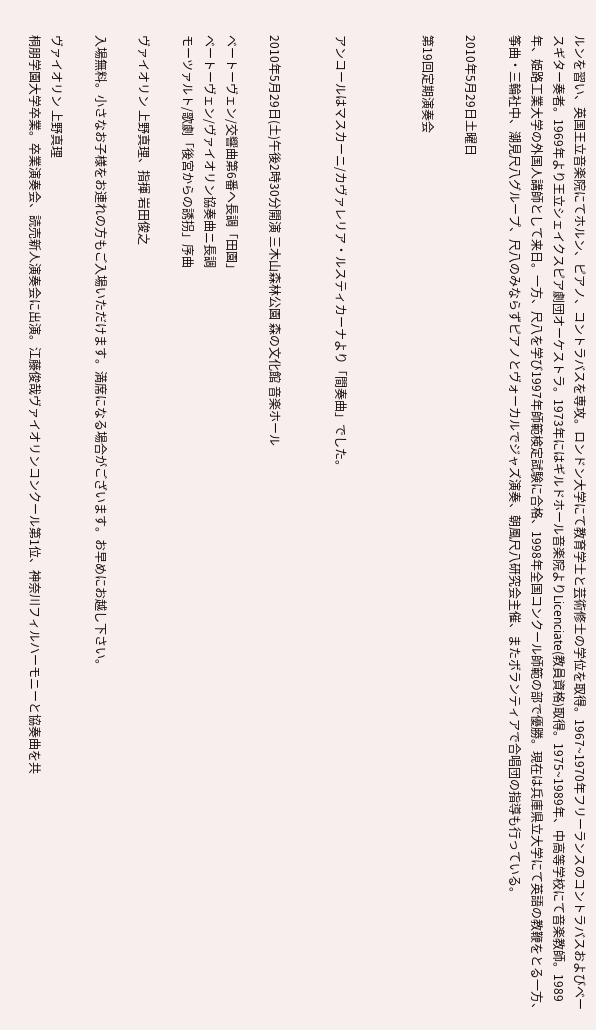ルンを習い、英国王立音楽院にてホルン、ピアノ、コントラバスを専攻。ロンドン大学にて教育学士と芸術修士の学位を取得。1967~1970年フリーランスのコントラバスおよびベースギター奏者。1969年より王立シェイクスピア劇団オーケストラ。1973年にはギルドホール音楽院よりLicenciate(教員資格)取得。1975~1989年、中高等学校にて音楽教師。1989年、姫路工業大学の外国人講師として来日。一方、尺八を学び1997年師範検定試験に合格、1998年全国コンクール師範の部で優勝。現在は兵庫県立大学にて英語の教鞭をとる一方、筝曲・三輪社中、潮見尺八グループ、尺八のみならずピアノとヴォーカルでジャズ演奏、朝風尺八研究会主催、またボランティアで合唱団の指導も行っている。

2010年5月29日土曜日

第19回定期演奏会



アンコールはマスカーニ/カヴァレリア・ルスティカーナより「間奏曲」でした。


2010年5月29日(土)午後2時30分開演 三木山森林公園 森の文化館 音楽ホール

ベートーヴェン/交響曲第6番ヘ長調「田園」
ベートーヴェン/ヴァイオリン協奏曲ニ長調
モーツァルト/歌劇「後宮からの誘拐」序曲

ヴァイオリン 上野真理、指揮 岩田俊之

入場無料。小さなお子様をお連れの方もご入場いただけます。満席になる場合がございます。お早めにお越し下さい。

ヴァイオリン 上野真理
桐朋学園大学卒業。卒業演奏会、読売新人演奏会に出演。江藤俊哉ヴァイオリンコンクール第1位、神奈川フィルハーモニーと協奏曲を共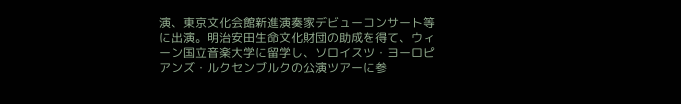演、東京文化会館新進演奏家デビューコンサート等に出演。明治安田生命文化財団の助成を得て、ウィーン国立音楽大学に留学し、ソロイスツ・ヨーロピアンズ・ルクセンブルクの公演ツアーに参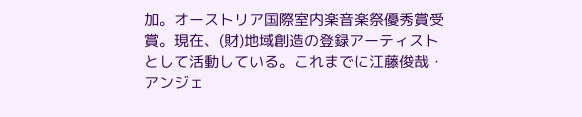加。オーストリア国際室内楽音楽祭優秀賞受賞。現在、(財)地域創造の登録アーティストとして活動している。これまでに江藤俊哉・アンジェ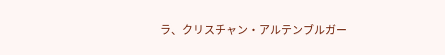ラ、クリスチャン・アルテンブルガー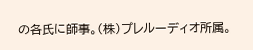の各氏に師事。(株)プレルーディオ所属。